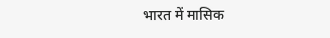भारत में मासिक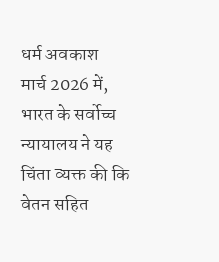धर्म अवकाश
मार्च 2026 में, भारत के सर्वोच्च न्यायालय ने यह चिंता व्यक्त की कि वेतन सहित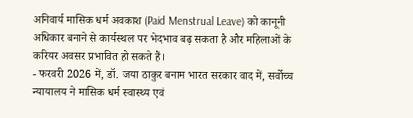अनिवार्य मासिक धर्म अवकाश (Paid Menstrual Leave) को कानूनी अधिकार बनाने से कार्यस्थल पर भेदभाव बढ़ सकता है और महिलाओं के करियर अवसर प्रभावित हो सकते हैं।
- फरवरी 2026 में, डॉ. जया ठाकुर बनाम भारत सरकार वाद में, सर्वोच्च न्यायालय ने मासिक धर्म स्वास्थ्य एवं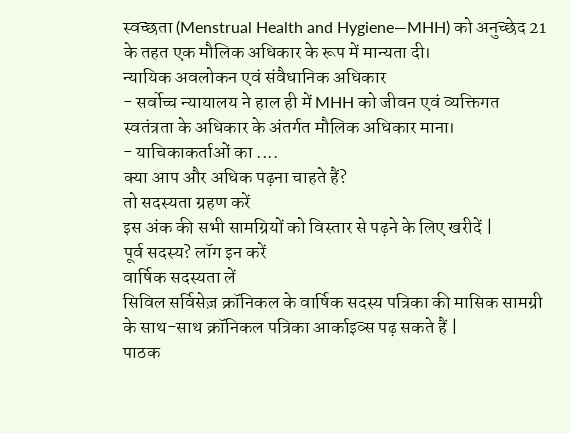स्वच्छता (Menstrual Health and Hygiene—MHH) को अनुच्छेद 21 के तहत एक मौलिक अधिकार के रूप में मान्यता दी।
न्यायिक अवलोकन एवं संवैधानिक अधिकार
- सर्वोच्च न्यायालय ने हाल ही में MHH को जीवन एवं व्यक्तिगत स्वतंत्रता के अधिकार के अंतर्गत मौलिक अधिकार माना।
- याचिकाकर्ताओं का ....
क्या आप और अधिक पढ़ना चाहते हैं?
तो सदस्यता ग्रहण करें
इस अंक की सभी सामग्रियों को विस्तार से पढ़ने के लिए खरीदें |
पूर्व सदस्य? लॉग इन करें
वार्षिक सदस्यता लें
सिविल सर्विसेज़ क्रॉनिकल के वार्षिक सदस्य पत्रिका की मासिक सामग्री के साथ-साथ क्रॉनिकल पत्रिका आर्काइव्स पढ़ सकते हैं |
पाठक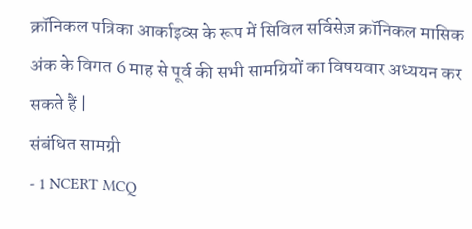क्रॉनिकल पत्रिका आर्काइव्स के रूप में सिविल सर्विसेज़ क्रॉनिकल मासिक अंक के विगत 6 माह से पूर्व की सभी सामग्रियों का विषयवार अध्ययन कर सकते हैं |
संबंधित सामग्री
- 1 NCERT MCQ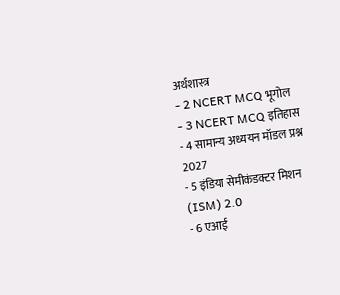अर्थशास्त्र
- 2 NCERT MCQ भूगोल
- 3 NCERT MCQ इतिहास
- 4 सामान्य अध्ययन मॉडल प्रश्न 2027
- 5 इंडिया सेमीकंडक्टर मिशन (ISM) 2.0
- 6 एआई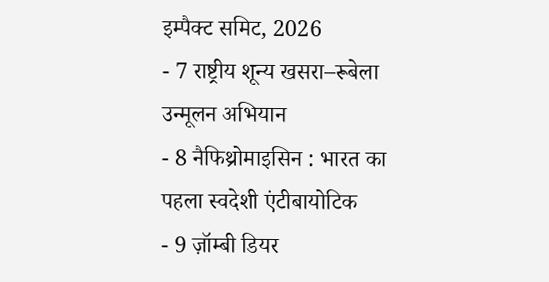इम्पैक्ट समिट, 2026
- 7 राष्ट्रीय शून्य खसरा–रूबेला उन्मूलन अभियान
- 8 नैफिथ्रोमाइसिन : भारत का पहला स्वदेशी एंटीबायोटिक
- 9 ज़ॉम्बी डियर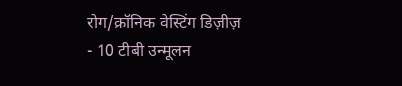रोग/क्रॉनिक वेस्टिंग डिज़ीज़
- 10 टीबी उन्मूलन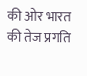की ओर भारत की तेज प्रगति